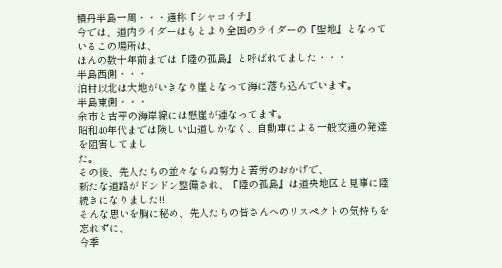積丹半島一周・・・通称『シャコイチ』
今では、道内ライダーはもとより全国のライダーの『聖地』となっているこの場所は、
ほんの数十年前までは『陸の孤島』と呼ばれてました・・・
半島西側・・・
泊村以北は大地がいきなり崖となって海に落ち込んでいます。
半島東側・・・
余市と古平の海岸線には懸崖が連なってます。
昭和40年代までは険しい山道しかなく、自動車による一般交通の発達を阻害してまし
た。
その後、先人たちの並々ならぬ努力と苦労のおかげで、
新たな道路がドンドン整備され、『陸の孤島』は道央地区と見事に陸続きになりました!!
そんな思いを胸に秘め、先人たちの皆さんへのリスペクトの気持ちを忘れずに、
今季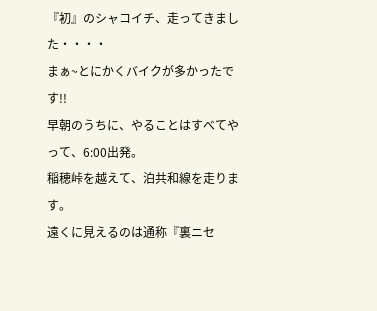『初』のシャコイチ、走ってきました・・・・
まぁ~とにかくバイクが多かったです!!
早朝のうちに、やることはすべてやって、6:00出発。
稲穂峠を越えて、泊共和線を走ります。
遠くに見えるのは通称『裏ニセ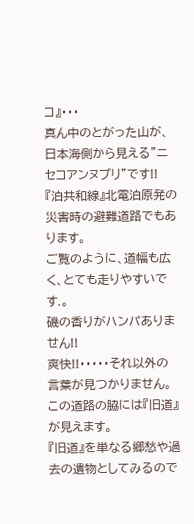コ』・・・
真ん中のとがった山が、日本海側から見える”ニセコアンヌプリ”です!!
『泊共和線』北電泊原発の災害時の避難道路でもあります。
ご覧のように、道幅も広く、とても走りやすいです.。
磯の香りがハンパありません!!
爽快!!・・・・・それ以外の言葉が見つかりません。
この道路の脇には『旧道』が見えます。
『旧道』を単なる郷愁や過去の遺物としてみるので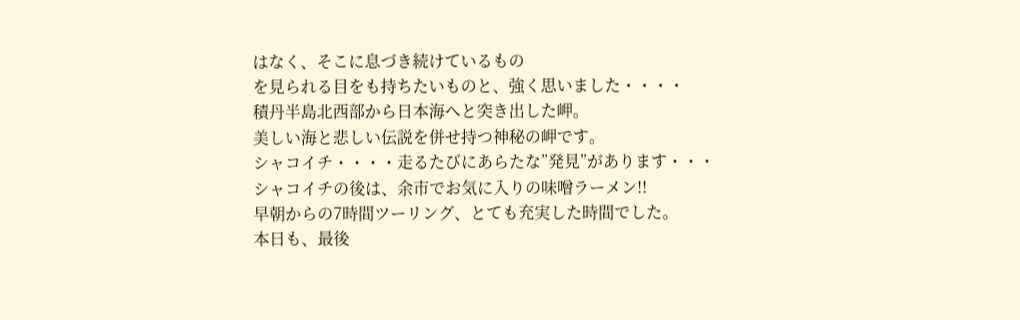はなく、そこに息づき続けているもの
を見られる目をも持ちたいものと、強く思いました・・・・
積丹半島北西部から日本海へと突き出した岬。
美しい海と悲しい伝説を併せ持つ神秘の岬です。
シャコイチ・・・・走るたびにあらたな”発見”があります・・・
シャコイチの後は、余市でお気に入りの味噌ラーメン!!
早朝からの7時間ツーリング、とても充実した時間でした。
本日も、最後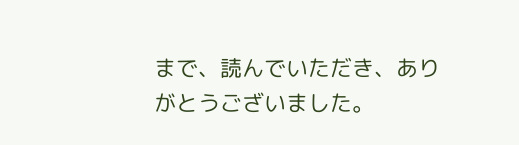まで、読んでいただき、ありがとうございました。